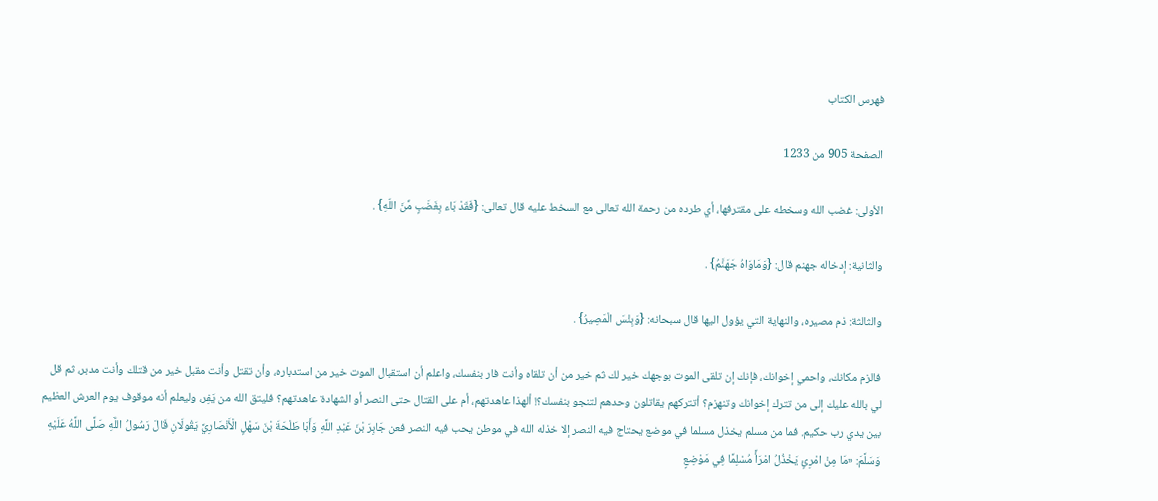فهرس الكتاب

الصفحة 905 من 1233

الأولى: غضب الله وسخطه على مقترفها، أي طرده من رحمة الله تعالى مع السخط عليه قال تعالى: {فَقَدْ بَاء بِغَضَبٍ مِّنَ اللّهِ} .

والثانية: إدخاله جهنم قال: {وَمَاوَاهُ جَهَنَّمُ} .

والثالثة: ذم مصيره، والنهاية التي يؤول اليها قال سبحانه: {وَبِئْسَ الْمَصِيرُ} .

فالزم مكانك، واحمي إخوانك، فإنك إن تلقى الموت بوجهك خير لك ثم خير من أن تلقاه وأنت فار بنفسك، واعلم أن استقبال الموت خير من استدباره، وأن تقتل وأنت مقبل خير من قتلك وأنت مدبر، ثم قل لي بالله عليك إلى من تترك إخوانك وتنهزم؟ أتتركهم يقاتلون وحدهم لتنجو بنفسك؟! ألهذا عاهدتهم، أم على القتال حتى النصر أو الشهادة عاهدتهم؟ فليتق الله من يَفِر، وليعلم أنه موقوف يوم العرش العظيم بين يدي رب حكيم. فما من مسلم يخذل مسلما في موضع يحتاج فيه النصر إلا خذله الله في موطن يحب فيه النصر فعن جَابِرَ بْنَ عَبْدِ اللَّهِ وَأَبَا طَلْحَةَ بْنَ سَهْلٍ الْأَنْصَارِيَّ يَقُولَانِ قَالَ رَسُولُ اللَّهِ صَلَّى اللَّهُ عَلَيْهِ وَسَلَّمَ: «مَا مِنْ امْرِئٍ يَخْذُلُ امْرَأً مُسْلِمًا فِي مَوْضِعٍ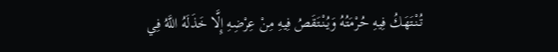تُنْتَهَكُ فِيهِ حُرْمَتُهُ وَيُنْتَقَصُ فِيهِ مِنْ عِرْضِهِ إِلَّا خَذَلَهُ اللَّهُ فِي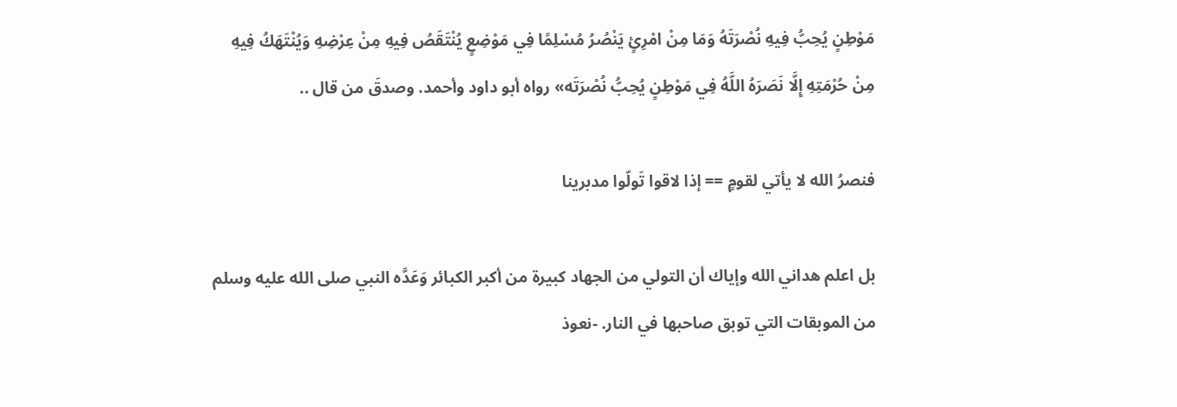مَوْطِنٍ يُحِبُّ فِيهِ نُصْرَتَهُ وَمَا مِنْ امْرِئٍ يَنْصُرُ مُسْلِمًا فِي مَوْضِعٍ يُنْتَقَصُ فِيهِ مِنْ عِرْضِهِ وَيُنْتَهَكُ فِيهِ مِنْ حُرْمَتِهِ إِلَّا نَصَرَهُ اللَّهُ فِي مَوْطِنٍ يُحِبُّ نُصْرَتَه» رواه أبو داود وأحمد. وصدقَ من قال ..

فنصرُ الله لا يأتي لقومٍ == إذا لاقوا تَولّوا مدبرينا

بل اعلم هداني الله وإياك أن التولي من الجهاد كبيرة من أكبر الكبائر وَعَدَّه النبي صلى الله عليه وسلم من الموبقات التي توبق صاحبها في النار. -نعوذ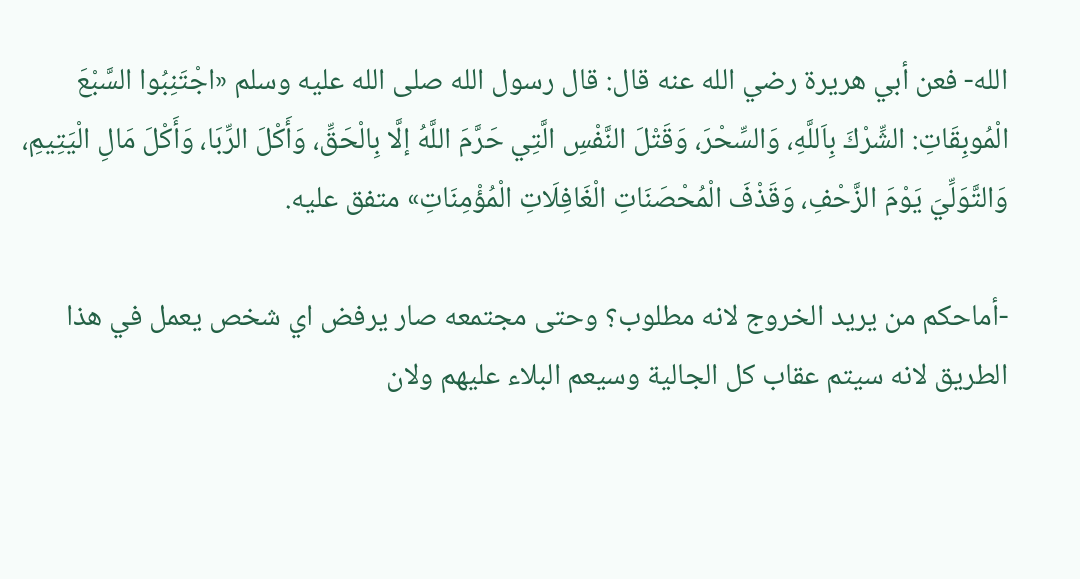الله- فعن أبي هريرة رضي الله عنه قال: قال رسول الله صلى الله عليه وسلم «اجْتَنِبُوا السَّبْعَ الْمُوبِقَاتِ: الشِّرْكَ بِاَللَّهِ، وَالسِّحْرَ، وَقَتْلَ النَّفْسِ الَّتِي حَرَّمَ اللَّهُ إلَّا بِالْحَقِّ، وَأَكْلَ الرِّبَا، وَأَكْلَ مَالِ الْيَتِيمِ، وَالتَّوَلِّيَ يَوْمَ الزَّحْفِ، وَقَذْفَ الْمُحْصَنَاتِ الْغَافِلَاتِ الْمُؤْمِنَاتِ» متفق عليه.

-أماحكم من يريد الخروج لانه مطلوب؟ وحتى مجتمعه صار يرفض اي شخص يعمل في هذا الطريق لانه سيتم عقاب كل الجالية وسيعم البلاء عليهم ولان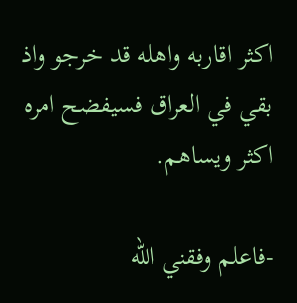اكثر اقاربه واهله قد خرجو واذ بقي في العراق فسيفضح امره اكثر ويساهم.

-فاعلم وفقني الله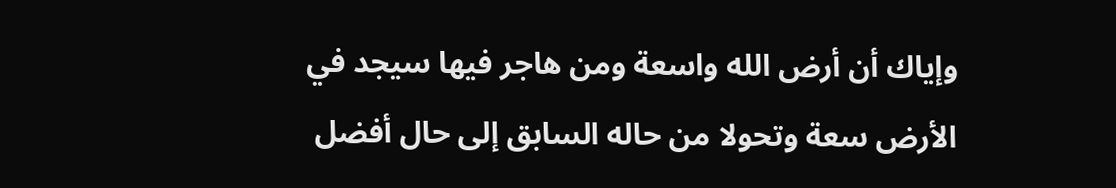وإياك أن أرض الله واسعة ومن هاجر فيها سيجد في الأرض سعة وتحولا من حاله السابق إلى حال أفضل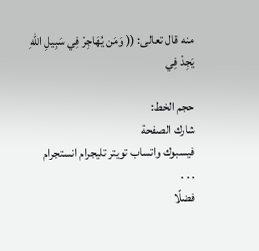منه قال تعالى: (( وَمَن يُهَاجِرْ فِي سَبِيلِ اللّهِ يَجِدْ فِي

حجم الخط:
شارك الصفحة
فيسبوك واتساب تويتر تليجرام انستجرام
. . .
فضلًا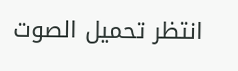انتظر تحميل الصوت